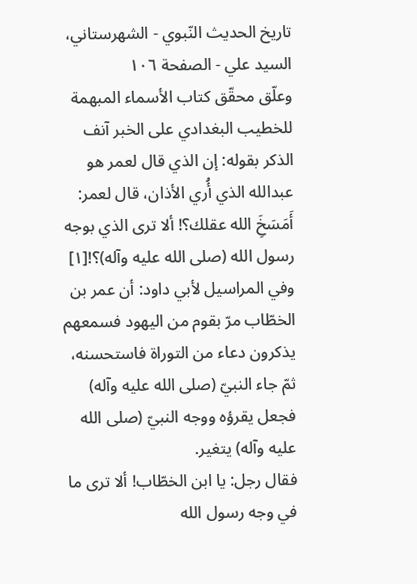تاريخ الحديث النّبوي - الشهرستاني، السيد علي - الصفحة ١٠٦
وعلّق محقّق كتاب الأسماء المبهمة للخطيب البغدادي على الخبر آنف الذكر بقوله: إن الذي قال لعمر هو عبدالله الذي أُري الأذان، قال لعمر: أَمَسَخَِ الله عقلك؟! ألا ترى الذي بوجه رسول الله (صلى الله عليه وآله)؟![١]
وفي المراسيل لأبي داود: أن عمر بن الخطّاب مرّ بقوم من اليهود فسمعهم يذكرون دعاء من التوراة فاستحسنه، ثمّ جاء النبيّ (صلى الله عليه وآله) فجعل يقرؤه ووجه النبيّ (صلى الله عليه وآله) يتغير.
فقال رجل: يا ابن الخطّاب! ألا ترى ما في وجه رسول الله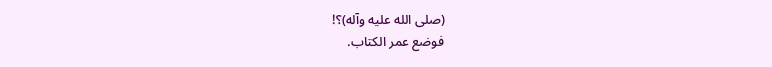(صلى الله عليه وآله)؟!
فوضع عمر الكتاب.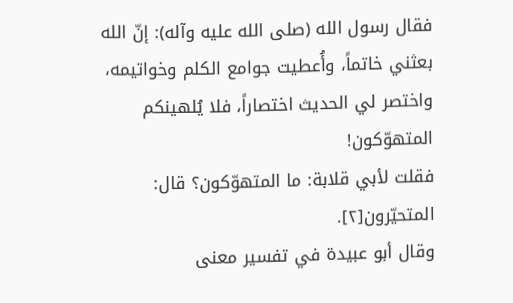فقال رسول الله (صلى الله عليه وآله): إنّ الله بعثني خاتماً، وأُعطيت جوامع الكلم وخواتيمه، واختصر لي الحديث اختصاراً، فلا يُلهينكم المتهوّكون!
فقلت لأبي قلابة: ما المتهوّكون؟ قال: المتحيّرون[٢].
وقال أبو عبيدة في تفسير معنى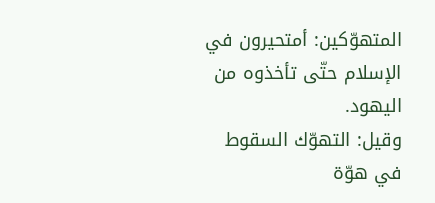المتهوّكين: أمتحيرون في الإسلام حتّى تأخذوه من اليهود.
وقيل: التهوّك السقوط في هوّة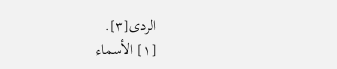الردى[٣].
[١] الأسماء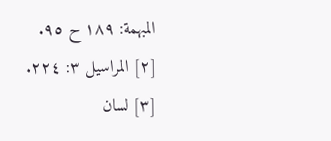المبهمة: ١٨٩ ح ٩٥.
[٢] المراسيل ٣: ٢٢٤.
[٣] لسان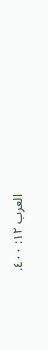العرب ١٢: ٤٠٠.